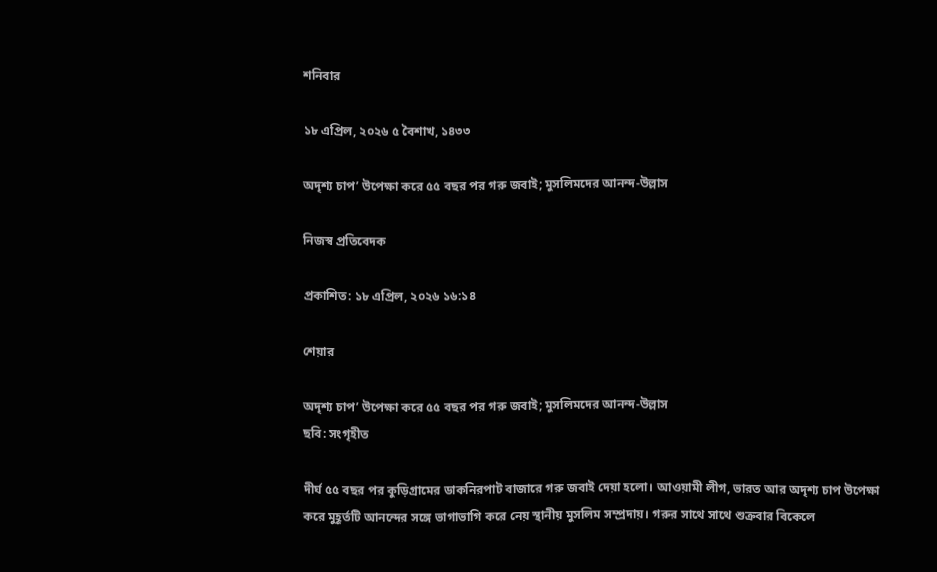শনিবার

১৮ এপ্রিল, ২০২৬ ৫ বৈশাখ, ১৪৩৩

অদৃশ্য চাপ’ উপেক্ষা করে ৫৫ বছর পর গরু জবাই; মুসলিমদের আনন্দ-উল্লাস

নিজস্ব প্রতিবেদক

প্রকাশিত: ১৮ এপ্রিল, ২০২৬ ১৬:১৪

শেয়ার

অদৃশ্য চাপ’ উপেক্ষা করে ৫৫ বছর পর গরু জবাই; মুসলিমদের আনন্দ-উল্লাস
ছবি: সংগৃহীত

দীর্ঘ ৫৫ বছর পর কুড়িগ্রামের ডাকনিরপাট বাজারে গরু জবাই দেয়া হলো। আওয়ামী লীগ, ভারত আর অদৃশ্য চাপ উপেক্ষা করে মুহূর্তটি আনন্দের সঙ্গে ভাগাভাগি করে নেয় স্থানীয় মুসলিম সম্প্রদায়। গরুর সাথে সাথে শুক্রবার বিকেলে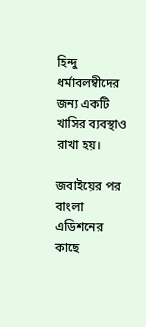হিন্দু ধর্মাবলম্বীদের জন্য একটি খাসির ব্যবস্থাও রাখা হয়।

জবাইয়ের পর বাংলা এডিশনের কাছে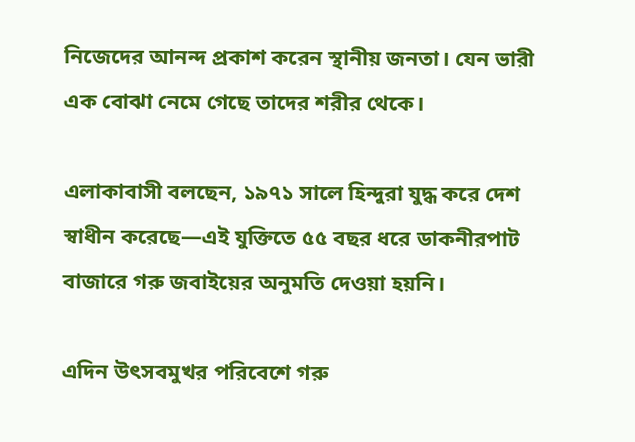নিজেদের আনন্দ প্রকাশ করেন স্থানীয় জনতা। যেন ভারী এক বোঝা নেমে গেছে তাদের শরীর থেকে।

এলাকাবাসী বলছেন, ১৯৭১ সালে হিন্দুরা যুদ্ধ করে দেশ স্বাধীন করেছে—এই যুক্তিতে ৫৫ বছর ধরে ডাকনীরপাট বাজারে গরু জবাইয়ের অনুমতি দেওয়া হয়নি।

এদিন উৎসবমুখর পরিবেশে গরু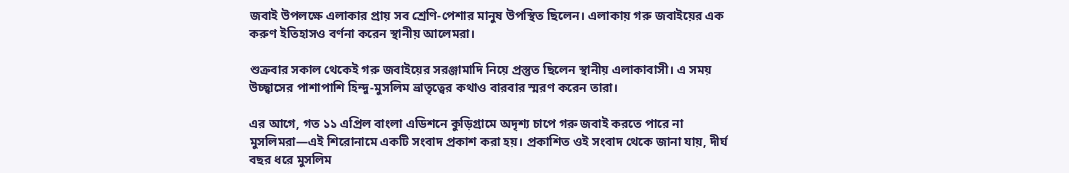জবাই উপলক্ষে এলাকার প্রায় সব শ্রেণি-পেশার মানুষ উপস্থিত ছিলেন। এলাকায় গরু জবাইয়ের এক করুণ ইতিহাসও বর্ণনা করেন স্থানীয় আলেমরা।

শুক্রবার সকাল থেকেই গরু জবাইয়ের সরঞ্জামাদি নিয়ে প্রস্তুত ছিলেন স্থানীয় এলাকাবাসী। এ সময় উচ্ছ্বাসের পাশাপাশি হিন্দু-মুসলিম ভ্রাতৃত্বের কথাও বারবার স্মরণ করেন তারা।

এর আগে, গত ১১ এপ্রিল বাংলা এডিশনে কুড়িগ্রামে অদৃশ্য চাপে গরু জবাই করতে পারে না মুসলিমরা—এই শিরোনামে একটি সংবাদ প্রকাশ করা হয়। প্রকাশিত ওই সংবাদ থেকে জানা যায়, দীর্ঘ বছর ধরে মুসলিম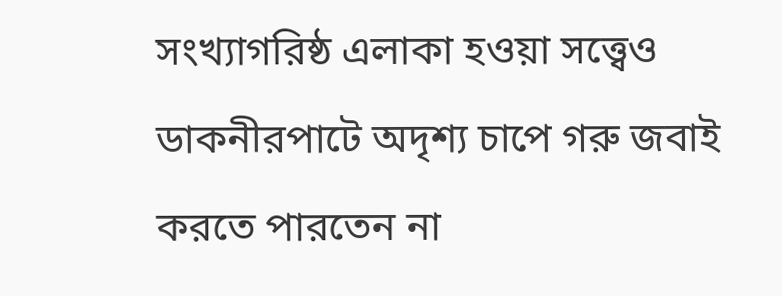সংখ্যাগরিষ্ঠ এলাকা হওয়া সত্ত্বেও ডাকনীরপাটে অদৃশ্য চাপে গরু জবাই করতে পারতেন না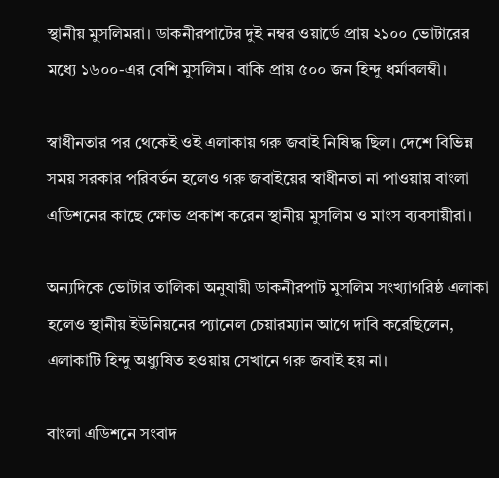স্থানীয় মুসলিমরা। ডাকনীরপাটের দুই নম্বর ওয়ার্ডে প্রায় ২১০০ ভোটারের মধ্যে ১৬০০-এর বেশি মুসলিম। বাকি প্রায় ৫০০ জন হিন্দু ধর্মাবলম্বী।

স্বাধীনতার পর থেকেই ওই এলাকায় গরু জবাই নিষিদ্ধ ছিল। দেশে বিভিন্ন সময় সরকার পরিবর্তন হলেও গরু জবাইয়ের স্বাধীনতা না পাওয়ায় বাংলা এডিশনের কাছে ক্ষোভ প্রকাশ করেন স্থানীয় মুসলিম ও মাংস ব্যবসায়ীরা।

অন্যদিকে ভোটার তালিকা অনুযায়ী ডাকনীরপাট মুসলিম সংখ্যাগরিষ্ঠ এলাকা হলেও স্থানীয় ইউনিয়নের প্যানেল চেয়ারম্যান আগে দাবি করেছিলেন, এলাকাটি হিন্দু অধ্যুষিত হওয়ায় সেখানে গরু জবাই হয় না।

বাংলা এডিশনে সংবাদ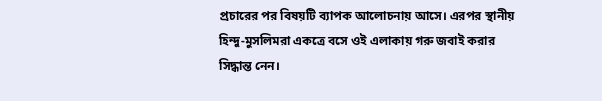প্রচারের পর বিষয়টি ব্যাপক আলোচনায় আসে। এরপর স্থানীয় হিন্দু-মুসলিমরা একত্রে বসে ওই এলাকায় গরু জবাই করার সিদ্ধান্ত নেন।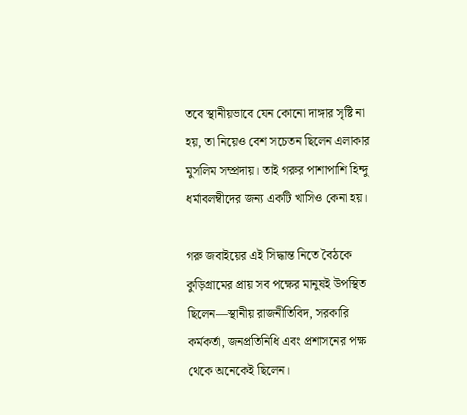তবে স্থানীয়ভাবে যেন কোনো দাঙ্গার সৃষ্টি না হয়, তা নিয়েও বেশ সচেতন ছিলেন এলাকার মুসলিম সম্প্রদায়। তাই গরুর পাশাপাশি হিন্দু ধর্মাবলম্বীদের জন্য একটি খাসিও কেনা হয়।

গরু জবাইয়ের এই সিদ্ধান্ত নিতে বৈঠকে কুড়িগ্রামের প্রায় সব পক্ষের মানুষই উপস্থিত ছিলেন—স্থানীয় রাজনীতিবিদ, সরকারি কর্মকর্তা, জনপ্রতিনিধি এবং প্রশাসনের পক্ষ থেকে অনেকেই ছিলেন।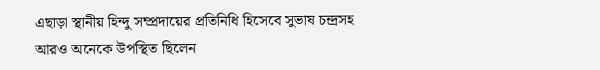এছাড়া স্থানীয় হিন্দু সম্প্রদায়ের প্রতিনিধি হিসেবে সুভাষ চন্দ্রসহ আরও অনেকে উপস্থিত ছিলেন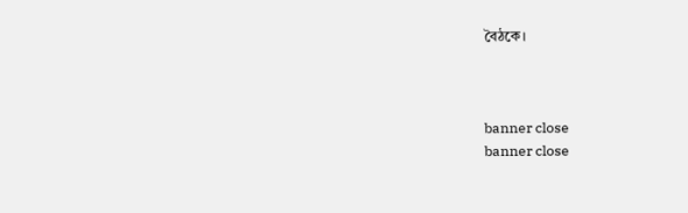বৈঠকে।



banner close
banner close